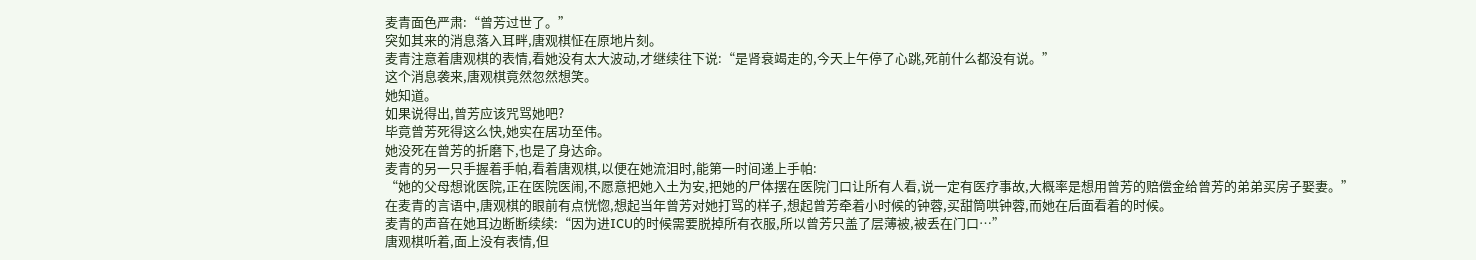麦青面色严肃:“曾芳过世了。”
突如其来的消息落入耳畔,唐观棋怔在原地片刻。
麦青注意着唐观棋的表情,看她没有太大波动,才继续往下说:“是肾衰竭走的,今天上午停了心跳,死前什么都没有说。”
这个消息袭来,唐观棋竟然忽然想笑。
她知道。
如果说得出,曾芳应该咒骂她吧?
毕竟曾芳死得这么快,她实在居功至伟。
她没死在曾芳的折磨下,也是了身达命。
麦青的另一只手握着手帕,看着唐观棋,以便在她流泪时,能第一时间递上手帕:
“她的父母想讹医院,正在医院医闹,不愿意把她入土为安,把她的尸体摆在医院门口让所有人看,说一定有医疗事故,大概率是想用曾芳的赔偿金给曾芳的弟弟买房子娶妻。”
在麦青的言语中,唐观棋的眼前有点恍惚,想起当年曾芳对她打骂的样子,想起曾芳牵着小时候的钟蓉,买甜筒哄钟蓉,而她在后面看着的时候。
麦青的声音在她耳边断断续续:“因为进ICU的时候需要脱掉所有衣服,所以曾芳只盖了层薄被,被丢在门口…”
唐观棋听着,面上没有表情,但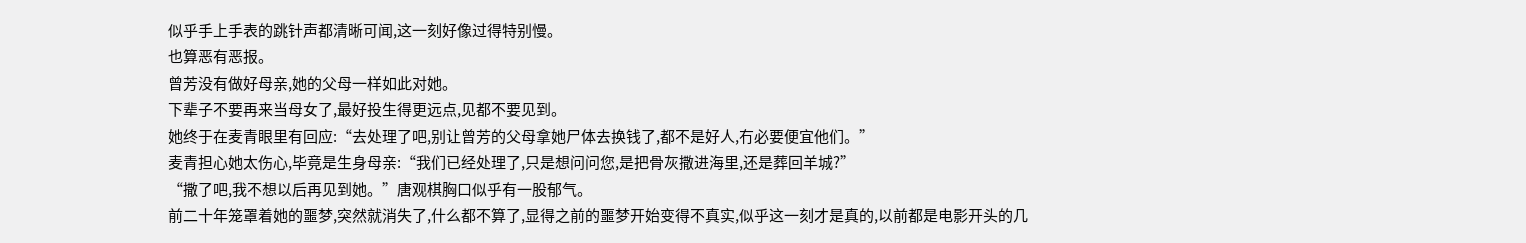似乎手上手表的跳针声都清晰可闻,这一刻好像过得特别慢。
也算恶有恶报。
曾芳没有做好母亲,她的父母一样如此对她。
下辈子不要再来当母女了,最好投生得更远点,见都不要见到。
她终于在麦青眼里有回应:“去处理了吧,别让曾芳的父母拿她尸体去换钱了,都不是好人,冇必要便宜他们。”
麦青担心她太伤心,毕竟是生身母亲:“我们已经处理了,只是想问问您,是把骨灰撒进海里,还是葬回羊城?”
“撒了吧,我不想以后再见到她。”唐观棋胸口似乎有一股郁气。
前二十年笼罩着她的噩梦,突然就消失了,什么都不算了,显得之前的噩梦开始变得不真实,似乎这一刻才是真的,以前都是电影开头的几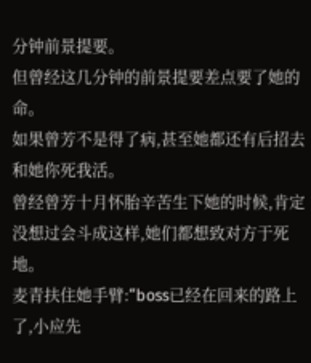分钟前景提要。
但曾经这几分钟的前景提要差点要了她的命。
如果曾芳不是得了病,甚至她都还有后招去和她你死我活。
曾经曾芳十月怀胎辛苦生下她的时候,肯定没想过会斗成这样,她们都想致对方于死地。
麦青扶住她手臂:“boss已经在回来的路上了,小应先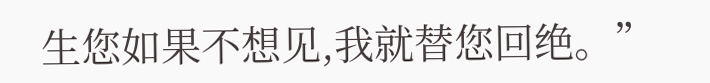生您如果不想见,我就替您回绝。”